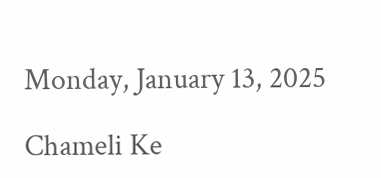Monday, January 13, 2025

Chameli Ke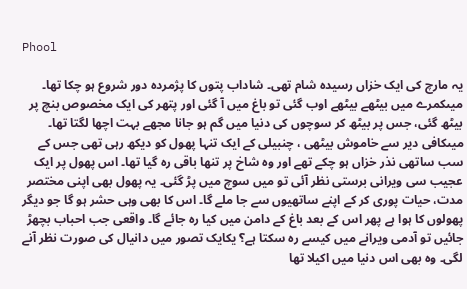Phool

یہ مارچ کی ایک خزاں رسیده شام تھی۔ شاداب پتوں کا پژمرده دور شروع ہو چکا تھا۔ میںکمرے میں بیٹھے بیٹھے اوب گئی تو باغ میں آ گئی اور پتھر کی ایک مخصوص بنچ پر بیٹھ گئی، جس پر بیٹھ کر سوچوں کی دنیا میں گم ہو جانا مجھے بہت اچھا لگتا تھا۔ میںکافی دیر سے خاموش بیٹھی ، چنبیلی کے ایک تنہا پھول کو دیکھ رہی تھی جس کے سب ساتھی نذر خزاں ہو چکے تھے اور وہ شاخ پر تنها باقی رہ گیا تھا۔ اس پھول پر ایک عجیب سی ویرانی برستی نظر آئی تو میں سوچ میں پڑ گئی۔ یہ پھول بھی اپنی مختصر مدت، حیات پوری کر کے اپنے ساتھیوں سے جا ملے گا۔ اس کا بھی وہی حشر ہو گا جو دیگر پھولوں کا ہوا ہے پھر اس کے بعد باغ کے دامن میں کیا رہ جائے گا۔ واقعی جب احباب بچھڑ جائیں تو آدمی ویرانے میں کیسے رہ سکتا ہے؟ یکایک تصور میں دانیال کی صورت نظر آنے لگی۔ وہ بھی اس دنیا میں اکیلا تها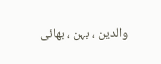والدين ، بہن ، بھائی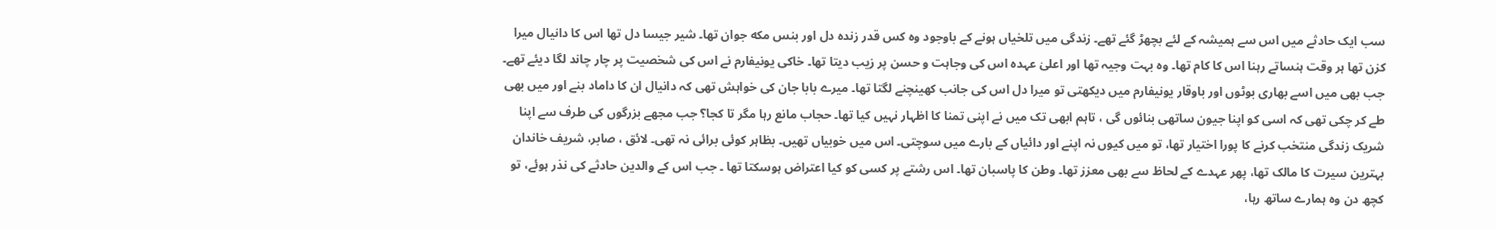سب ایک حادثے میں اس سے ہمیشہ کے لئے بچھڑ گئے تھے۔ زندگی میں تلخیاں ہونے کے باوجود وہ کس قدر زنده دل اور بنس مکه جوان تھا۔ شیر جیسا دل تھا اس كا دانیال میرا کزن تھا ہر وقت ہنساتے رہنا اس کا کام تھا۔ وہ بہت وجیہ تھا اور اعلیٰ عہدہ اس کی وجاہت و حسن پر زیب دیتا تھا۔ خاکی یونیفارم نے اس کی شخصیت پر چار چاند لگا دیئے تھے۔ جب بھی میں اسے بھاری بوٹوں اور باوقار یونیفارم میں دیکھتی تو میرا دل اس کی جانب کھینچنے لگتا تھا۔ میرے بابا جان کی خواہش تھی کہ دانیال ان کا داماد بنے اور میں بھی طے کر چکی تھی کہ اسی کو اپنا جیون ساتھی بنائوں گی ، تاہم ابھی تک میں نے اپنی تمنا کا اظہار نہیں کیا تھا۔ حجاب مانع رہا مگر تا کجا؟ جب مجھے بزرگوں کی طرف سے اپنا شریک زندگی منتخب کرنے کا پورا اختیار تھا، تو میں کیوں نہ اپنے اور دائیاں کے بارے میں سوچتی۔ اس میں خوبیاں تھیں۔ بظاہر کوئی برائی نہ تھی۔ لائق ، صابر، شریف خاندان بہترین سیرت کا مالک تھا، پھر عہدے کے لحاظ سے بھی معزز تھا۔ وطن کا پاسبان تھا۔ اس رشتے پر کسی کو کیا اعتراض ہوسکتا تھا ۔ جب اس کے والدین حادثے کی نذر ہوئے، تو کچھ دن وہ ہمارے ساتھ رہا،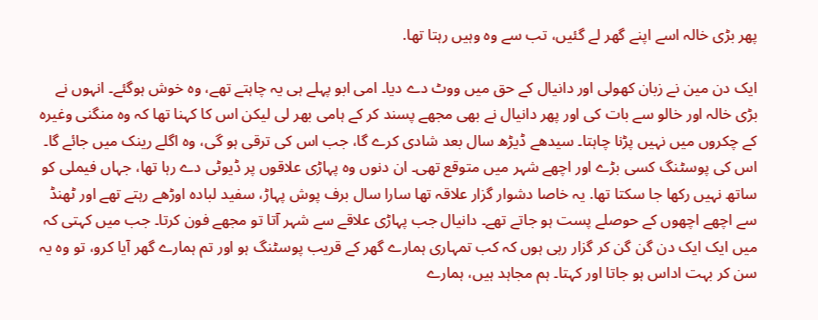پھر بڑی خالہ اسے اپنے گھر لے گئیں، تب سے وہ وہیں رہتا تها.

ایک دن مین نے زبان کھولی اور دانیال کے حق میں ووٹ دے دیا۔ امی ابو پہلے ہی یہ چاہتے تھے، وہ خوش ہوگئے۔ انہوں نے بڑی خالہ اور خالو سے بات کی اور پھر دانیال نے بھی مجھے پسند کر کے ہامی بھر لی لیکن اس کا کہنا تھا کہ وہ منگنی وغیرہ کے چکروں میں نہیں پڑنا چاہتا۔ سیدھے ڈیڑھ سال بعد شادی کرے گا، جب اس کی ترقی ہو گی، وہ اگلے رینک میں جائے گا۔ اس کی پوسٹنگ کسی بڑے اور اچھے شہر میں متوقع تھی۔ ان دنوں وہ پہاڑی علاقوں پر ڈیوٹی دے رہا تھا، جہاں فیملی کو ساتھ نہیں رکھا جا سکتا تھا. یہ خاصا دشوار گزار علاقہ تھا سارا سال برف پوش پہاڑ، سفید لبادہ اوڑھے رہتے تھے اور ٹھنڈ سے اچھے اچھوں کے حوصلے پست ہو جاتے تھے۔ دانیال جب پہاڑی علاقے سے شہر آتا تو مجھے فون کرتا۔ جب میں کہتی کہ میں ایک ایک دن گن گن کر گزار رہی ہوں کہ کب تمہاری ہمارے گھر کے قریب پوسٹنگ ہو اور تم ہمارے گھر آیا کرو، تو وہ یہ سن کر بہت اداس ہو جاتا اور کہتا۔ ہم مجاہد ہیں، ہمارے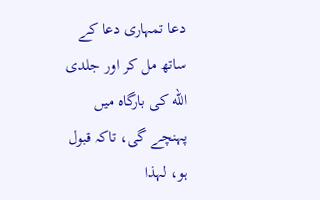دعا تمہاری دعا کے ساتھ مل کر اور جلدی الله کی بارگاہ میں پہنچے گی، تاکہ قبول ہو، لہذا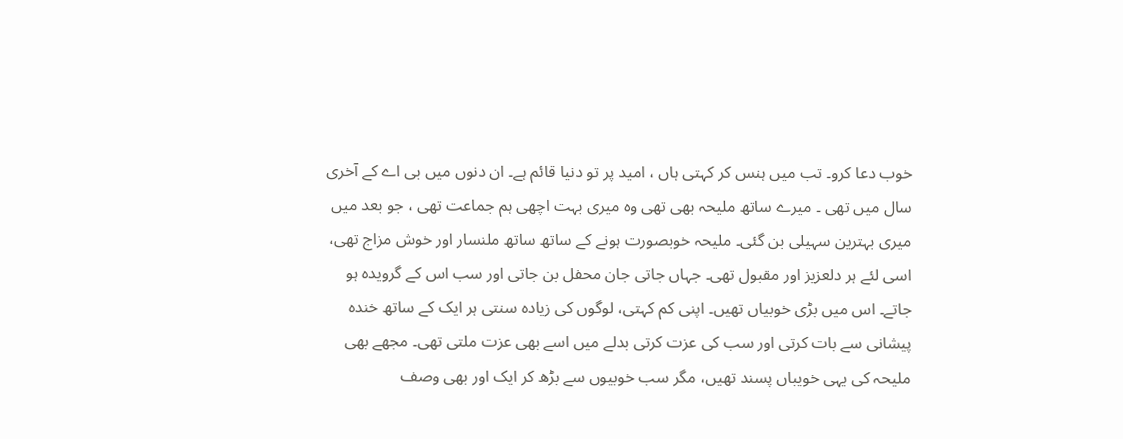خوب دعا کرو۔ تب میں ہنس کر کہتی ہاں ، امید پر تو دنیا قائم ہے۔ ان دنوں میں بی اے کے آخری سال میں تھی ۔ میرے ساتھ ملیحہ بھی تھی وہ میری بہت اچھی ہم جماعت تھی ، جو بعد میں میری بہترین سہیلی بن گئی۔ ملیحہ خوبصورت ہونے کے ساتھ ساتھ ملنسار اور خوش مزاج تھی، اسی لئے ہر دلعزیز اور مقبول تھی۔ جہاں جاتی جان محفل بن جاتی اور سب اس کے گرویدہ ہو جاتے۔ اس میں بڑی خوبیاں تھیں۔ اپنی کم کہتی، لوگوں کی زیادہ سنتی ہر ایک کے ساتھ خندہ پیشانی سے بات کرتی اور سب کی عزت کرتی بدلے میں اسے بھی عزت ملتی تھی۔ مجھے بھی ملیحہ کی یہی خویباں پسند تھیں، مگر سب خوبیوں سے بڑھ کر ایک اور بھی وصف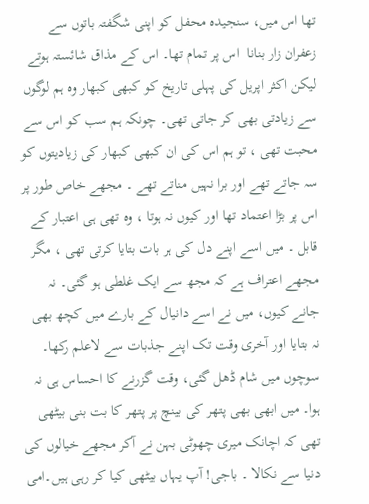تھا اس میں، سنجیدہ محفل کو اپنی شگفتہ باتوں سے زعفران زار بنانا  اس پر تمام تھا۔ اس کے مذاق شائستہ ہوتے لیکن اکثر اپریل کی پہلی تاریخ کو کبھی كبهار وه ہم لوگوں سے زیادتی بھی کر جاتی تھی۔ چونکہ ہم سب کو اس سے محبت تھی ، تو ہم اس کی ان کبھی کبھار کی زیادیتوں کو سہ جاتے تھے اور برا نہیں مناتے تھے ۔ مجھے خاص طور پر اس پر بڑا اعتماد تھا اور کیوں نہ ہوتا ، وہ تھی ہی اعتبار کے قابل ۔ میں اسے اپنے دل کی ہر بات بتایا کرتی تهی ، مگر مجھے اعتراف ہے کہ مجھ سے ایک غلطی ہو گئی۔ نہ جانے کیوں، میں نے اسے دانیال کے بارے میں کچھ بھی نہ بتایا اور آخری وقت تک اپنے جذبات سے لاعلم رکھا۔ سوچوں میں شام ڈھل گئی، وقت گزرنے کا احساس ہی نہ ہوا۔ میں ابھی بھی پتھر کی بینچ پر پتھر کا بت بنی بیٹھی تھی کہ اچانک میری چھوٹی بہن نے آکر مجھے خیالوں کی دنیا سے نکالا ۔ باجی! آپ یہاں بیٹھی کیا کر رہی ہیں۔امی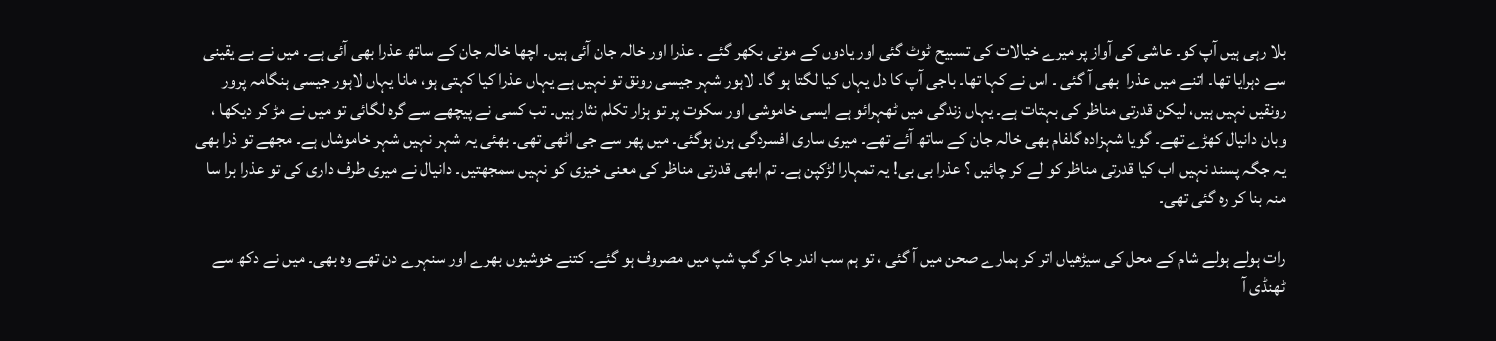بلا رہی ہیں آپ کو۔ عاشی کی آواز پر میرے خیالات کی تسبیح ٹوٹ گئی اور یادوں کے موتی بکھر گئے ۔ عذرا اور خالہ جان آئی ہیں۔ اچھا خالہ جان کے ساتھ عذرا بھی آئی ہے۔ میں نے بے یقینی سے دہرایا تھا۔ اتنے میں عذرا  بھی آ گئی ۔ اس نے کہا تھا۔ باجی آپ کا دل یہاں کیا لگتا ہو گا۔ لاہور شہر جیسی رونق تو نہیں ہے یہاں عذرا کیا کہتی ہو، مانا یہاں لاہور جیسی ہنگامہ پرور رونقیں نہیں ہیں، لیکن قدرتی مناظر کی بہتات ہے۔ یہاں زندگی میں ٹھہرائو ہے ایسی خاموشی اور سکوت پر تو ہزار تکلم نثار ہیں۔ تب کسی نے پیچھے سے گره لگائی تو میں نے مڑ کر دیکھا ، وبان دانیال کھڑے تھے۔ گویا شہزادہ گلفام بھی خالہ جان کے ساتھ آئے تھے۔ میری ساری افسردگی ہرن ہوگئی۔ میں پھر سے جی اٹھی تھی۔ بھئی یہ شہر نہیں شہر خاموشاں ہے۔ مجھے تو ذرا بھی یہ جگہ پسند نہیں اب کیا قدرتی مناظر کو لے کر چائیں ؟ عذرا بی بی! یہ تمہارا لڑکپن ہے۔ تم ابھی قدرتی مناظر کی معنی خیزی کو نہیں سمجھتیں۔ دانیال نے میری طرف داری کی تو عذرا برا سا منہ بنا کر رہ گئی تھی۔

رات ہولے ہولے شام کے محل کی سیڑھیاں اتر کر ہمارے صحن میں آ گئی ، تو ہم سب اندر جا کر گپ شپ میں مصروف ہو گئے۔ کتنے خوشیوں بھرے اور سنہرے دن تھے وہ بھی۔ میں نے دکھ سے ٹھنڈی آ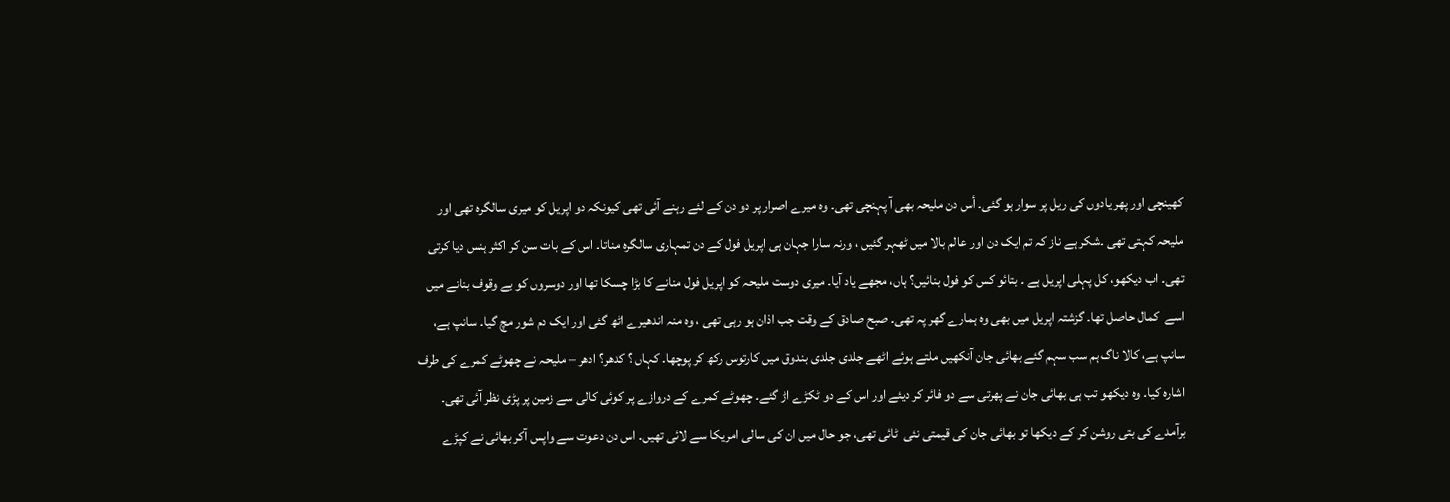کھینچی اور پھر یادوں کی ریل پر سوار ہو گئی۔ أس دن ملیحہ بھی آ پہنچی تھی۔ وہ میرے اصرار پر دو دن کے لئے رہنے آئی تھی کیونکہ دو اپریل کو میری سالگرہ تھی اور ملیحہ کہتی تھی ۔شکر ہے ناز کہ تم ایک دن اور عالم بالا میں ٹھہر گئیں ، ورنہ سارا جہان ہی اپریل فول کے دن تمہاری سالگرہ مناتا۔ اس کے بات سن کر اکثر ہنس دیا کرتی تھی۔ اب دیکھو، کل پہلی اپریل ہے ۔ بتائو کس کو فول بنائیں؟ ہاں، مجھے یاد آیا۔ میری دوست ملیحہ کو اپریل فول منانے کا بڑا چسکا تھا اور دوسروں کو بے وقوف بنانے میں اسے  کمال حاصل تھا۔ گزشتہ اپریل میں بھی وہ ہمارے گھر پہ تھی۔ صبح صادق کے وقت جب اذان ہو رہی تھی ، وہ منہ اندھیرے اٹھ گئی اور ایک دم شور مچ گیا۔ سانپ ہے، سانپ ہے، کالا ناگ ہم سب سہم گئے بھائی جان آنکھیں ملتے ہوئے اٹھے جلدی جلدی بندوق میں کارتوس رکھ کر پوچھا۔ کہاں ؟ کدھر؟ ادھر – ملیحہ نے چھوٹے کمرے کی طرف اشارہ کیا۔ وہ دیکھو تب ہی بھائی جان نے پھرتی سے دو فائر کر دیئے اور اس کے دو ٹکڑے اڑ گئے۔ چھوٹے کمرے کے دروازے پر کوئی کالی سے زمین پر پڑی نظر آئی تھی۔ برآمدے کی بتی روشن کر کے دیکھا تو بھائی جان کی قیمتی نئی  ٹائی تھی، جو حال میں ان کی سالی امریکا سے لائی تھیں۔ اس دن دعوت سے واپس آکر بھائی نے کپڑے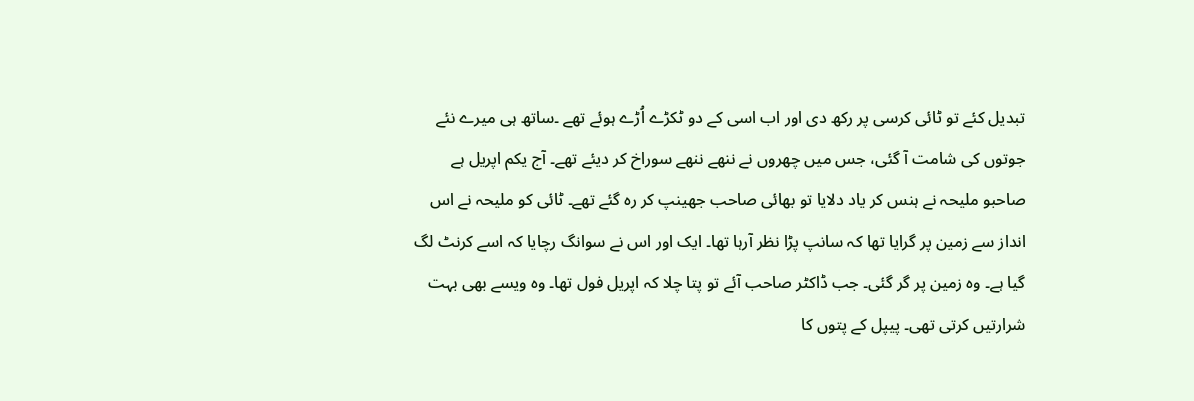تبدیل کئے تو ٹائی کرسی پر رکھ دی اور اب اسی کے دو ٹکڑے اُڑے ہوئے تھے ۔ساتھ ہی میرے نئے جوتوں کی شامت آ گئی، جس میں چھروں نے ننھے ننھے سوراخ کر دیئے تھے۔ آج یکم اپریل ہے صاحبو ملیحہ نے ہنس کر یاد دلایا تو بھائی صاحب جھینپ کر رہ گئے تھے۔ ٹائی کو ملیحہ نے اس انداز سے زمین پر گرایا تھا کہ سانپ پڑا نظر آرہا تھا۔ ایک اور اس نے سوانگ رچایا کہ اسے کرنٹ لگ گیا ہے۔ وہ زمین پر گر گئی۔ جب ڈاکٹر صاحب آئے تو پتا چلا کہ اپریل فول تھا۔ وہ ویسے بھی بہت شرارتیں کرتی تھی۔ پیپل کے پتوں کا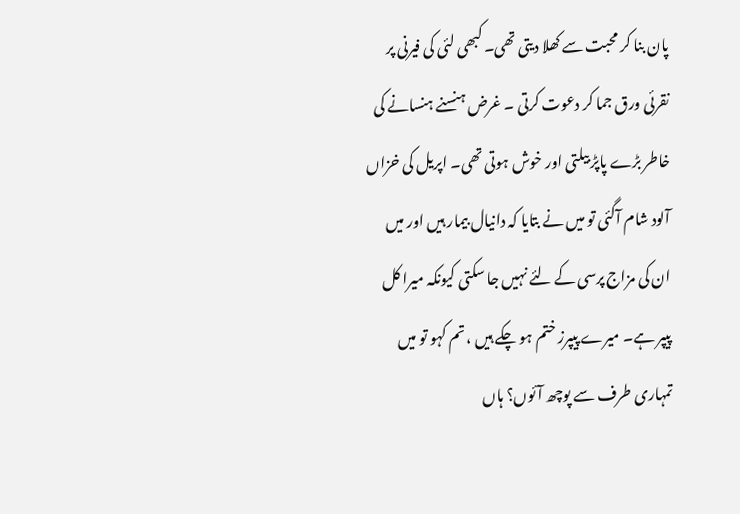پان بنا کر محبت سے کھلا دیتی تھی۔ کبھی لئی کی فیرنی پر نقرئی ورق جما کر دعوت کرتی ۔ غرض ہنسنے ہنسانے کی خاطر بڑے پاپڑ بیلتی اور خوش ہوتی تھی۔ اپریل کی خزاں آلود شام آگئی تو میں نے بتایا کہ دانیال بیمار ہیں اور میں ان کی مزاج پرسی کے لئے نہیں جا سکتی کیونکہ میرا کل پیپر ہے۔ میرے پیپرز ختم ہو چکے ہیں ، تم کہو تو میں تمہاری طرف سے پوچھ آئوں؟ ہاں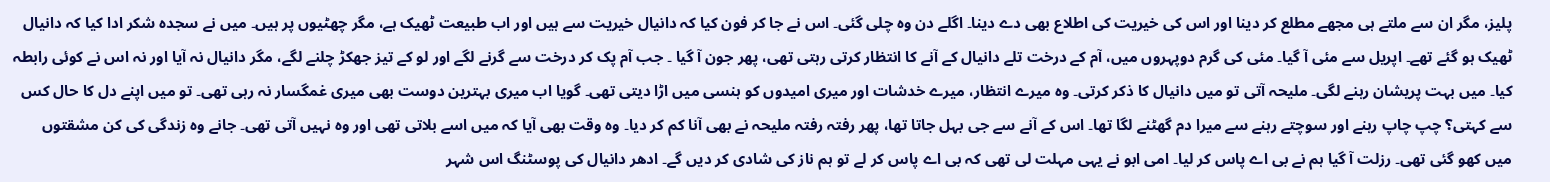پلیز، مگر ان سے ملتے ہی مجھے مطلع کر دینا اور اس کی خیریت کی اطلاع بھی دے دینا۔ اگلے دن وہ چلی گئی۔ اس نے جا کر فون کیا کہ دانیال خیریت سے ہیں اور اب طبیعت ٹھیک ہے، مگر چھٹیوں پر ہیں۔ میں نے سجدہ شکر ادا کیا کہ دانیال ٹھیک ہو گئے تھے۔ اپریل سے مئی آ گیا۔ مئی کی گرم دوپہروں میں، آم کے درخت تلے دانیال کے آنے کا انتظار کرتی رہتی تھی، پھر جون آ گیا ۔ جب آم پک کر درخت سے گرنے لگے اور لو کے تیز جھکڑ چلنے لگے، مگر دانیال نہ آیا اور نہ اس نے کوئی رابطہ کیا۔ میں بہت پریشان رہنے لگی۔ ملیحہ آتی تو میں دانیال کا ذکر کرتی۔ وہ میرے انتظار، میرے خدشات اور میری امیدوں کو ہنسی میں اڑا دیتی تھی۔ گویا اب میری بہترین دوست بهی میری غمگسار نہ رہی تھی۔ تو میں اپنے دل کا حال کس سے کہتی؟ چپ چاپ رہنے اور سوچتے رہنے سے میرا دم گھٹنے لگا تھا۔ اس کے آنے سے جی بہل جاتا تها، پھر رفتہ رفتہ ملیحہ نے بھی آنا کم کر دیا۔ وہ وقت بھی آیا کہ میں اسے بلاتی تھی اور وہ نہیں آتی تھی۔ جانے وہ زندگی کی کن مشقتوں میں کھو گئی تھی۔ رزلت آ گیا ہم نے بی اے پاس کر لیا۔ امی ابو نے یہی مہلت لی تھی کہ بی اے پاس کر لے تو ہم ناز کی شادی کر دیں گے۔ ادھر دانیال کی پوسٹنگ اس شہر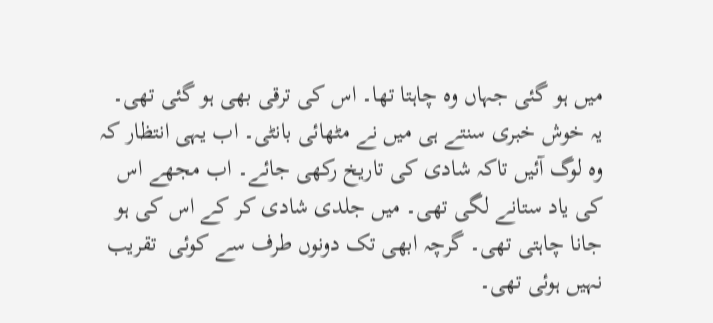میں ہو گئی جہاں وہ چاہتا تھا۔ اس کی ترقی بھی ہو گئی تھی۔ یہ خوش خبری سنتے ہی میں نے مٹھائی بانٹی۔ اب یہی انتظار کہ وہ لوگ آئیں تاکہ شادی کی تاریخ رکھی جائے۔ اب مجھے اس کی یاد ستانے لگی تھی۔ میں جلدی شادی کر کے اس کی ہو جانا چاہتی تھی۔ گرچہ ابھی تک دونوں طرف سے کوئی  تقریب نہیں ہوئی تھی۔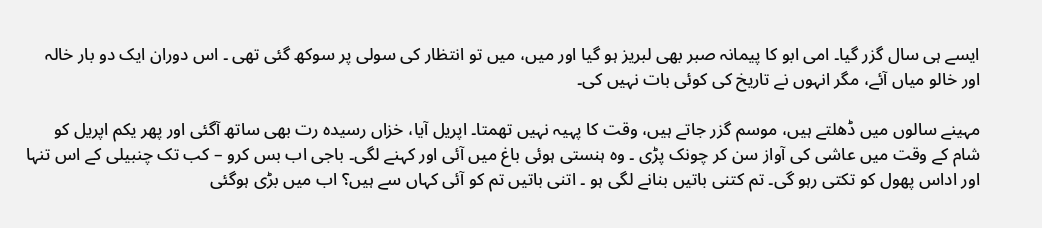ایسے ہی سال گزر گیا۔ امی ابو کا پیمانہ صبر بھی لبریز ہو گیا اور میں، میں تو انتظار کی سولی پر سوکھ گئی تھی ۔ اس دوران ایک دو بار خالہ اور خالو میاں آئے، مگر انہوں نے تاریخ کی کوئی بات نہیں کی۔

مہینے سالوں میں ڈھلتے ہیں، موسم گزر جاتے ہیں، وقت کا پہیہ نہیں تھمتا۔ اپریل آیا، خزاں رسیده رت بھی ساتھ آگئی اور پھر یکم اپریل کو شام کے وقت میں عاشی کی آواز سن کر چونک پڑی ۔ وہ ہنستی ہوئی باغ میں آئی اور کہنے لگی۔ باجی اب بس کرو – کب تک چنبیلی کے اس تنہا اور اداس پھول کو تکتی رہو گی۔ تم کتنی باتیں بنانے لگی ہو ۔ اتنی باتیں تم کو آئی کہاں سے ہیں؟ اب میں بڑی ہوگئی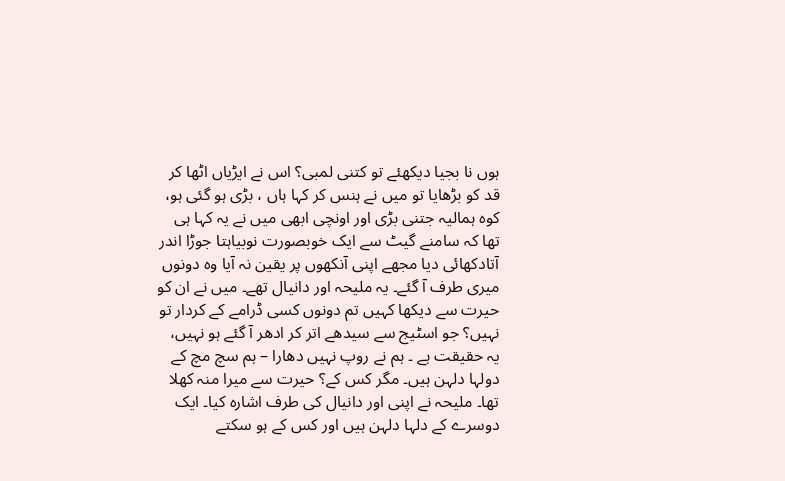ہوں نا بجیا دیکھئے تو کتنی لمبی؟ اس نے ایڑیاں اٹھا کر قد کو بڑھایا تو میں نے ہنس کر کہا ہاں ، بڑی ہو گئی ہو، کوہ ہمالیہ جتنی بڑی اور اونچی ابھی میں نے یہ کہا ہی تھا کہ سامنے گیٹ سے ایک خوبصورت نوبیاہتا جوڑا اندر آتادکھائی دیا مجھے اپنی آنکھوں پر یقین نہ آیا وہ دونوں میری طرف آ گئے۔ یہ ملیحہ اور دانیال تھے۔ میں نے ان کو حیرت سے دیکھا کہیں تم دونوں کسی ڈرامے کے کردار تو نہیں؟ جو اسٹیج سے سیدھے اتر کر ادھر آ گئے ہو نہیں، یہ حقیقت ہے ۔ ہم نے روپ نہیں دھارا – ہم سچ مچ کے دولہا دلہن ہیں۔ مگر کس کے؟ حیرت سے میرا منہ کھلا تھا۔ ملیحہ نے اپنی اور دانیال کی طرف اشارہ کیا۔ ایک دوسرے کے دلہا دلہن ہیں اور کس کے ہو سکتے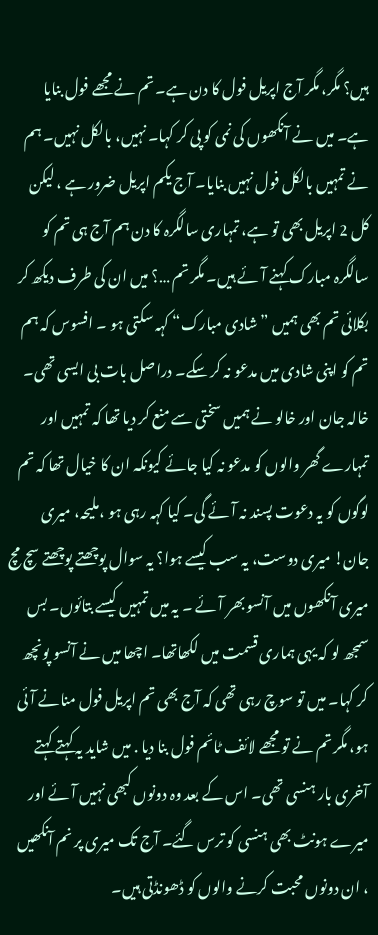ہیں؟ مگر، مگر آج اپریل فول کا دن ہے۔ تم نے مجھے فول بنایا ہے۔ میں نے آنکھوں کی نمی کو پی کر کہا۔ نہیں، بالکل نہیں۔ ہم نے تمہیں بالکل فول نہیں بنایا۔ آج یکم اپریل ضرور ہے ، لیکن کل 2 اپریل بھی تو ہے، تمہاری سالگرہ کا دن ہم آج ہی تم کو سالگرہ مبارک کہنے آئے ہیں۔ مگر تم …؟ میں ان کی طرف دیکھ کر بکلائی تم بھی ہمیں ”شادی مبارک“ کہہ سکتی ہو ۔ افسوس کہ ہم تم کو اپنی شادی میں مدعو نہ کر سکے۔ دراصل بات بی ایسی تھی۔ خالہ جان اور خالو نے ہمیں سختی سے منع کر دیا تھا کہ تمہیں اور تمہارے گھر والوں کو مدعو نہ کیا جائے کیونکہ ان کا خیال تھا کہ تم لوگوں کو یہ دعوت پسند نہ آئے گی۔ کیا کہہ رہی ہو ،ملیحہ، میری جان! میری دوست، یہ سب کیسے ہوا؟ یہ سوال پوچھتے پوچھتے سچ مچ میری آنکھوں میں آنسو بھر آئے ۔ یہ میں تمہیں کیسے بتائوں۔ بس سمجھ لو کہ یہی ہماری قسمت میں لکھاتھا۔ اچھا میں نے آنسو پونچھ کر کہا۔ میں تو سوچ رہی تھی کہ آج بھی تم اپریل فول منانے آئی ہو، مگر تم نے تو مجھے لائف ٹائم فول بنا دیا . میں شاید یہ کہتے کہتے آخری بار ہنسی تھی۔ اس کے بعد وہ دونوں کبھی نہیں آئے اور میرے ہونٹ بھی ہنسی کو ترس گئے۔ آج تک میری پر نم آنکھیں ، ان دونوں محبت کرنے والوں کو ڈھونڈتی ہیں۔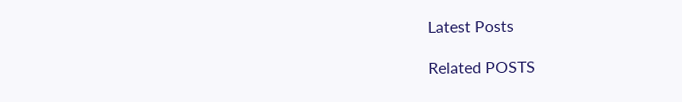Latest Posts

Related POSTS